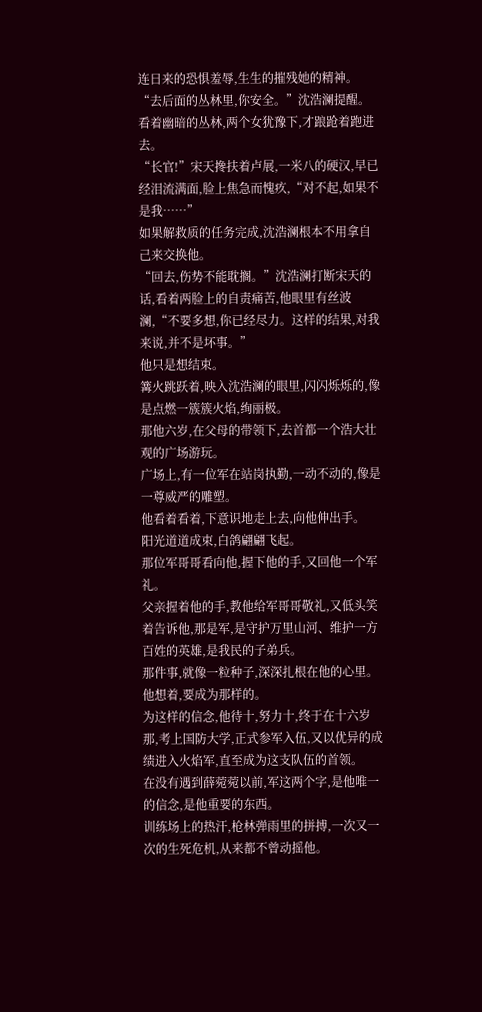连日来的恐惧羞辱,生生的摧残她的精神。
“去后面的丛林里,你安全。”沈浩澜提醒。
看着幽暗的丛林,两个女犹豫下,才踉跄着跑进去。
“长官!”宋天搀扶着卢展,一米八的硬汉,早已经泪流满面,脸上焦急而愧疚,“对不起,如果不是我……”
如果解救质的任务完成,沈浩澜根本不用拿自己来交换他。
“回去,伤势不能耽搁。”沈浩澜打断宋天的话,看着两脸上的自责痛苦,他眼里有丝波澜,“不要多想,你已经尽力。这样的结果,对我来说,并不是坏事。”
他只是想结束。
篝火跳跃着,映入沈浩澜的眼里,闪闪烁烁的,像是点燃一簇簇火焰,绚丽极。
那他六岁,在父母的带领下,去首都一个浩大壮观的广场游玩。
广场上,有一位军在站岗执勤,一动不动的,像是一尊威严的雕塑。
他看着看着,下意识地走上去,向他伸出手。
阳光道道成束,白鸽翩翩飞起。
那位军哥哥看向他,握下他的手,又回他一个军礼。
父亲握着他的手,教他给军哥哥敬礼,又低头笑着告诉他,那是军,是守护万里山河、维护一方百姓的英雄,是我民的子弟兵。
那件事,就像一粒种子,深深扎根在他的心里。
他想着,要成为那样的。
为这样的信念,他待十,努力十,终于在十六岁那,考上国防大学,正式参军入伍,又以优异的成绩进入火焰军,直至成为这支队伍的首领。
在没有遇到薛菀菀以前,军这两个字,是他唯一的信念,是他重要的东西。
训练场上的热汗,枪林弹雨里的拼搏,一次又一次的生死危机,从来都不曾动摇他。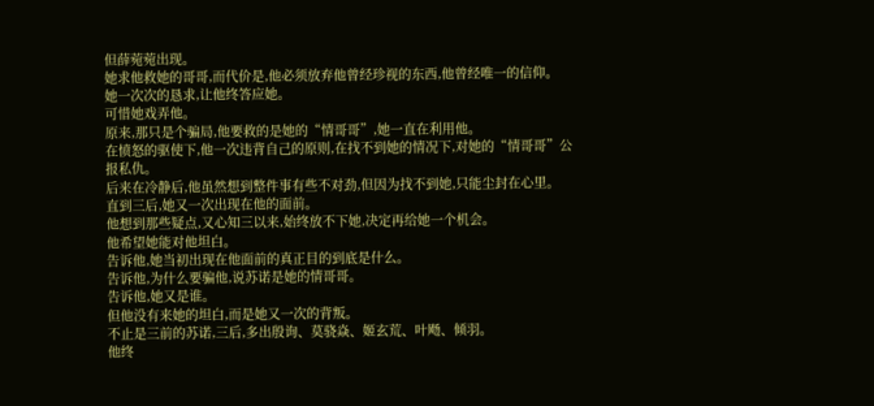但薛菀菀出现。
她求他救她的哥哥,而代价是,他必须放弃他曾经珍视的东西,他曾经唯一的信仰。
她一次次的恳求,让他终答应她。
可惜她戏弄他。
原来,那只是个骗局,他要救的是她的“情哥哥”,她一直在利用他。
在愤怒的驱使下,他一次违背自己的原则,在找不到她的情况下,对她的“情哥哥”公报私仇。
后来在冷静后,他虽然想到整件事有些不对劲,但因为找不到她,只能尘封在心里。
直到三后,她又一次出现在他的面前。
他想到那些疑点,又心知三以来,始终放不下她,决定再给她一个机会。
他希望她能对他坦白。
告诉他,她当初出现在他面前的真正目的到底是什么。
告诉他,为什么要骗他,说苏诺是她的情哥哥。
告诉他,她又是谁。
但他没有来她的坦白,而是她又一次的背叛。
不止是三前的苏诺,三后,多出殷询、莫骁焱、姬玄荒、叶飏、倾羽。
他终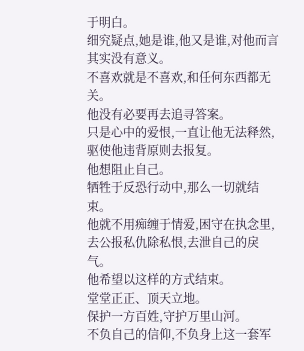于明白。
细究疑点,她是谁,他又是谁,对他而言其实没有意义。
不喜欢就是不喜欢,和任何东西都无关。
他没有必要再去追寻答案。
只是心中的爱恨,一直让他无法释然,驱使他违背原则去报复。
他想阻止自己。
牺牲于反恐行动中,那么一切就结束。
他就不用痴缠于情爱,困守在执念里,去公报私仇除私恨,去泄自己的戾气。
他希望以这样的方式结束。
堂堂正正、顶天立地。
保护一方百姓,守护万里山河。
不负自己的信仰,不负身上这一套军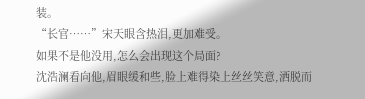装。
“长官……”宋天眼含热泪,更加难受。
如果不是他没用,怎么会出现这个局面?
沈浩澜看向他,眉眼缓和些,脸上难得染上丝丝笑意,洒脱而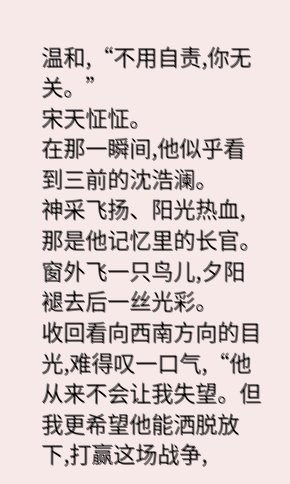温和,“不用自责,你无关。”
宋天怔怔。
在那一瞬间,他似乎看到三前的沈浩澜。
神采飞扬、阳光热血,那是他记忆里的长官。
窗外飞一只鸟儿,夕阳褪去后一丝光彩。
收回看向西南方向的目光,难得叹一口气,“他从来不会让我失望。但我更希望他能洒脱放下,打赢这场战争,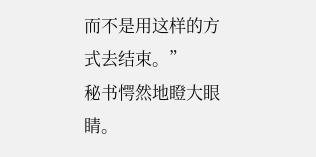而不是用这样的方式去结束。”
秘书愕然地瞪大眼睛。